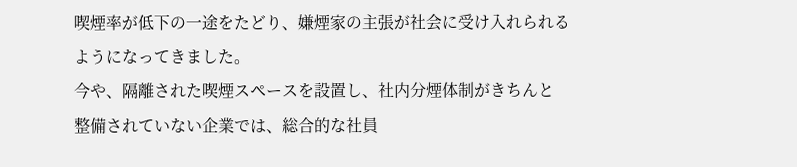喫煙率が低下の一途をたどり、嫌煙家の主張が社会に受け入れられる
ようになってきました。
今や、隔離された喫煙スペースを設置し、社内分煙体制がきちんと
整備されていない企業では、総合的な社員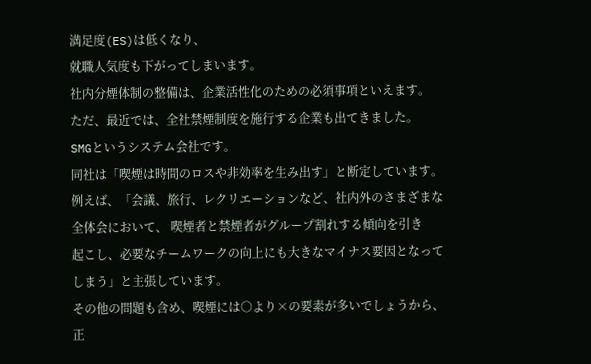満足度(ES)は低くなり、
就職人気度も下がってしまいます。
社内分煙体制の整備は、企業活性化のための必須事項といえます。
ただ、最近では、全社禁煙制度を施行する企業も出てきました。
SMGというシステム会社です。
同社は「喫煙は時間のロスや非効率を生み出す」と断定しています。
例えば、「会議、旅行、レクリエーションなど、社内外のさまざまな
全体会において、 喫煙者と禁煙者がグループ割れする傾向を引き
起こし、必要なチームワークの向上にも大きなマイナス要因となって
しまう」と主張しています。
その他の問題も含め、喫煙には○より×の要素が多いでしょうから、
正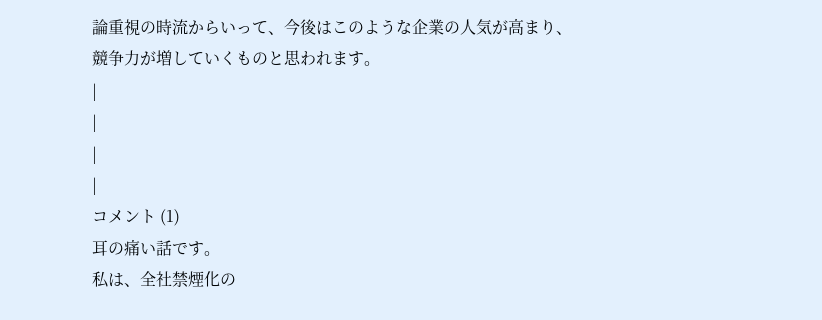論重視の時流からいって、今後はこのような企業の人気が高まり、
競争力が増していくものと思われます。
|
|
|
|
コメント (1)
耳の痛い話です。
私は、全社禁煙化の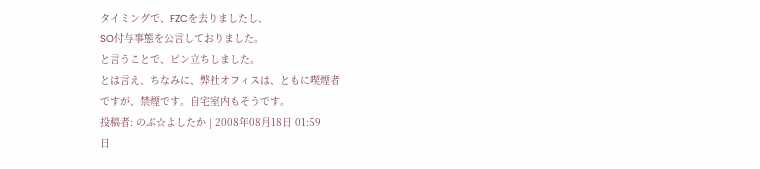タイミングで、FZCを去りましたし、
SO付与事態を公言しておりました。
と言うことで、ピン立ちしました。
とは言え、ちなみに、弊社オフィスは、ともに喫煙者
ですが、禁煙です。自宅室内もそうです。
投稿者: のぶ☆よしたか | 2008年08月18日 01:59
日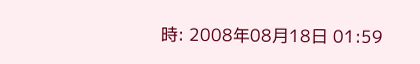時: 2008年08月18日 01:59